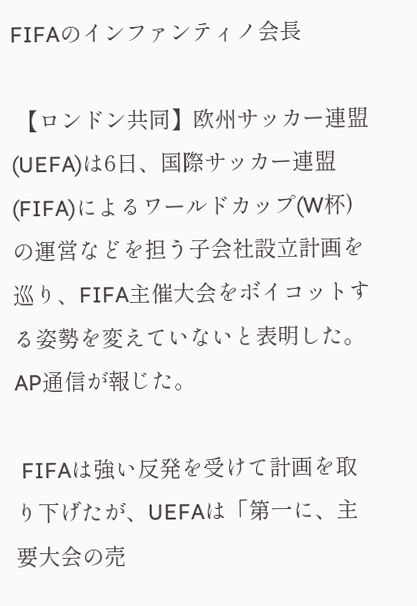FIFAのインファンティノ会長

 【ロンドン共同】欧州サッカー連盟(UEFA)は6日、国際サッカー連盟(FIFA)によるワールドカップ(W杯)の運営などを担う子会社設立計画を巡り、FIFA主催大会をボイコットする姿勢を変えていないと表明した。AP通信が報じた。

 FIFAは強い反発を受けて計画を取り下げたが、UEFAは「第一に、主要大会の売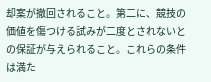却案が撤回されること。第二に、競技の価値を傷つける試みが二度とされないとの保証が与えられること。これらの条件は満た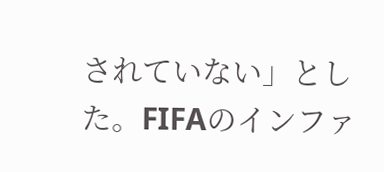されていない」とした。FIFAのインファ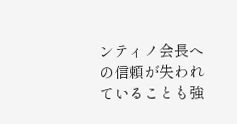ンティノ会長への信頼が失われていることも強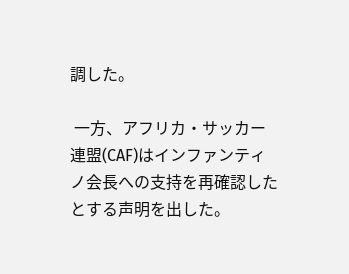調した。

 一方、アフリカ・サッカー連盟(CAF)はインファンティノ会長への支持を再確認したとする声明を出した。